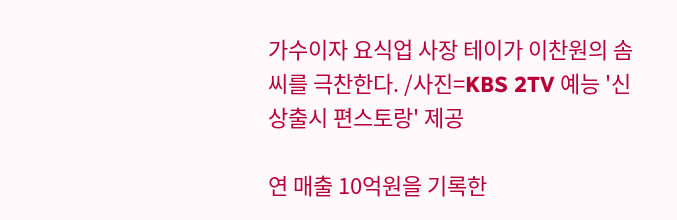가수이자 요식업 사장 테이가 이찬원의 솜씨를 극찬한다. /사진=KBS 2TV 예능 '신상출시 편스토랑' 제공

연 매출 10억원을 기록한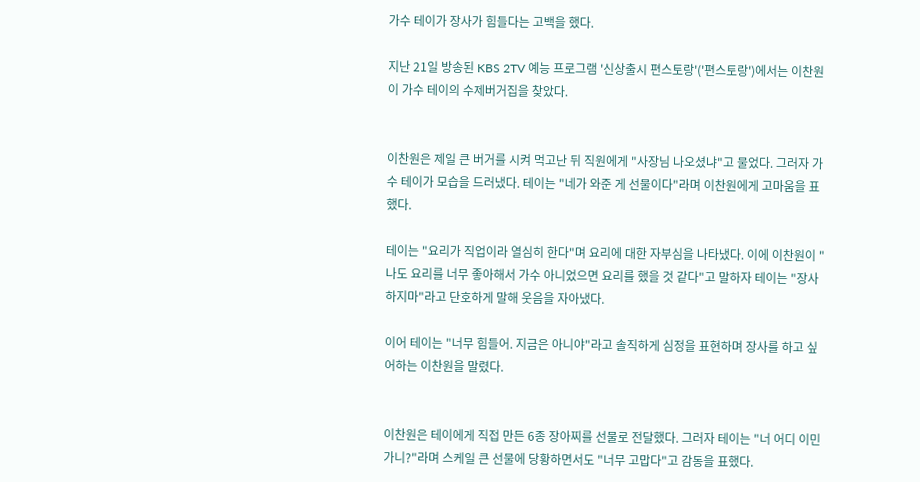가수 테이가 장사가 힘들다는 고백을 했다.

지난 21일 방송된 KBS 2TV 예능 프로그램 '신상출시 편스토랑'('편스토랑')에서는 이찬원이 가수 테이의 수제버거집을 찾았다.


이찬원은 제일 큰 버거를 시켜 먹고난 뒤 직원에게 "사장님 나오셨냐"고 물었다. 그러자 가수 테이가 모습을 드러냈다. 테이는 "네가 와준 게 선물이다"라며 이찬원에게 고마움을 표했다.

테이는 "요리가 직업이라 열심히 한다"며 요리에 대한 자부심을 나타냈다. 이에 이찬원이 "나도 요리를 너무 좋아해서 가수 아니었으면 요리를 했을 것 같다"고 말하자 테이는 "장사 하지마"라고 단호하게 말해 웃음을 자아냈다.

이어 테이는 "너무 힘들어. 지금은 아니야"라고 솔직하게 심정을 표현하며 장사를 하고 싶어하는 이찬원을 말렸다.


이찬원은 테이에게 직접 만든 6종 장아찌를 선물로 전달했다. 그러자 테이는 "너 어디 이민 가니?"라며 스케일 큰 선물에 당황하면서도 "너무 고맙다"고 감동을 표했다.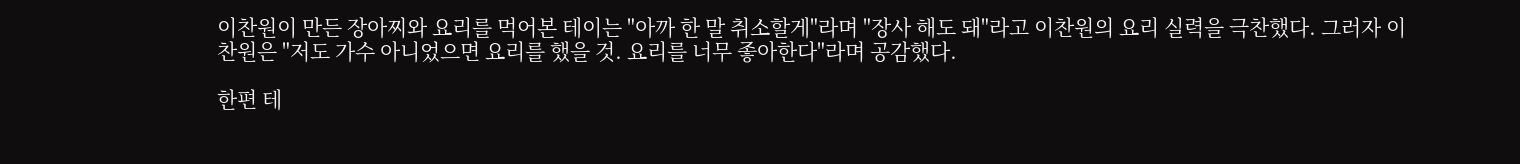이찬원이 만든 장아찌와 요리를 먹어본 테이는 "아까 한 말 취소할게"라며 "장사 해도 돼"라고 이찬원의 요리 실력을 극찬했다. 그러자 이찬원은 "저도 가수 아니었으면 요리를 했을 것. 요리를 너무 좋아한다"라며 공감했다.

한편 테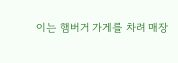이는 햄버거 가게를 차려 매장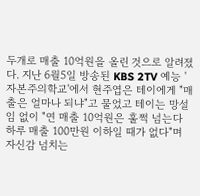두개로 매출 10억원을 올린 것으로 알려졌다. 지난 6월5일 방송된 KBS 2TV 예능 '자본주의학교'에서 현주엽은 테이에게 "매출은 얼마나 되냐"고 물었고 테이는 망설임 없이 "연 매출 10억원은 훌쩍 넘는다 하루 매출 100만원 이하일 때가 없다"며 자신감 넘치는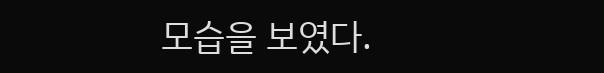모습을 보였다.